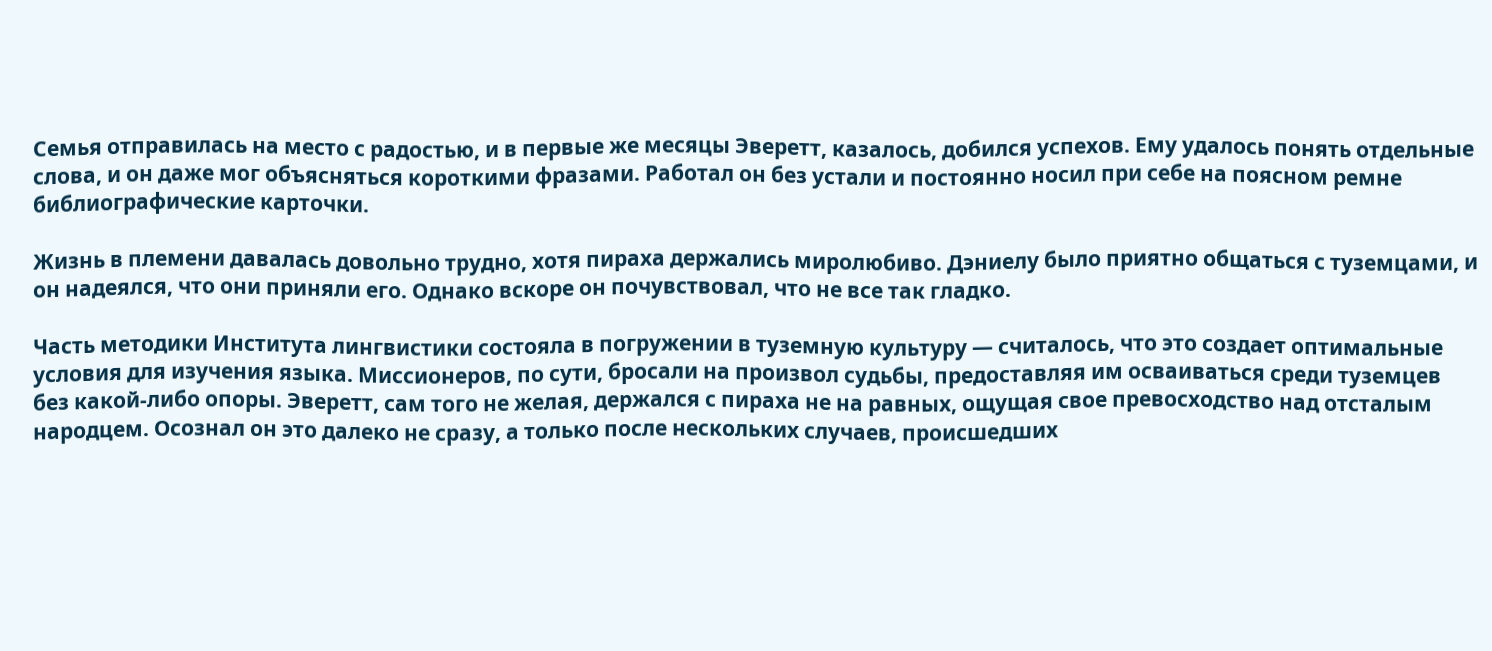Семья отправилась на место с радостью, и в первые же месяцы Эверетт, казалось, добился успехов. Ему удалось понять отдельные слова, и он даже мог объясняться короткими фразами. Работал он без устали и постоянно носил при себе на поясном ремне библиографические карточки.

Жизнь в племени давалась довольно трудно, хотя пираха держались миролюбиво. Дэниелу было приятно общаться с туземцами, и он надеялся, что они приняли его. Однако вскоре он почувствовал, что не все так гладко.

Часть методики Института лингвистики состояла в погружении в туземную культуру — считалось, что это создает оптимальные условия для изучения языка. Миссионеров, по сути, бросали на произвол судьбы, предоставляя им осваиваться среди туземцев без какой-либо опоры. Эверетт, сам того не желая, держался с пираха не на равных, ощущая свое превосходство над отсталым народцем. Осознал он это далеко не сразу, а только после нескольких случаев, происшедших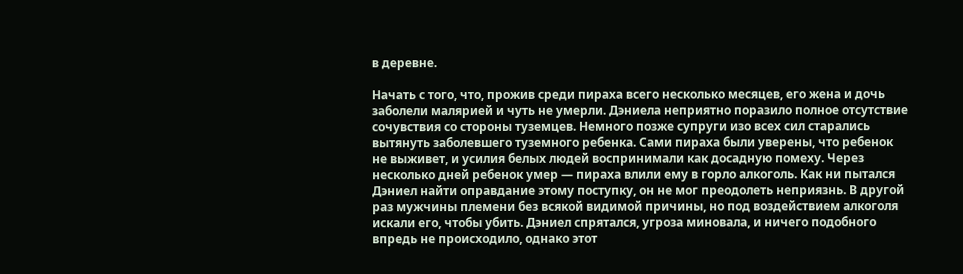в деревне.

Начать с того, что, прожив среди пираха всего несколько месяцев, его жена и дочь заболели малярией и чуть не умерли. Дэниела неприятно поразило полное отсутствие сочувствия со стороны туземцев. Немного позже супруги изо всех сил старались вытянуть заболевшего туземного ребенка. Сами пираха были уверены, что ребенок не выживет, и усилия белых людей воспринимали как досадную помеху. Через несколько дней ребенок умер — пираха влили ему в горло алкоголь. Как ни пытался Дэниел найти оправдание этому поступку, он не мог преодолеть неприязнь. В другой раз мужчины племени без всякой видимой причины, но под воздействием алкоголя искали его, чтобы убить. Дэниел спрятался, угроза миновала, и ничего подобного впредь не происходило, однако этот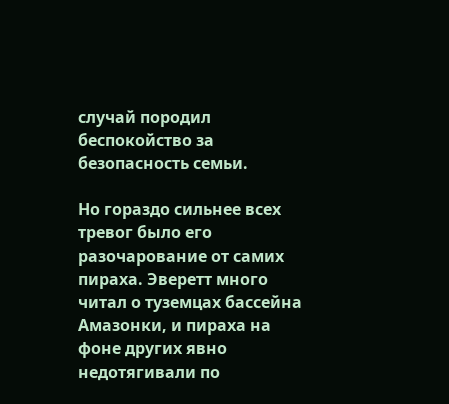случай породил беспокойство за безопасность семьи.

Но гораздо сильнее всех тревог было его разочарование от самих пираха. Эверетт много читал о туземцах бассейна Амазонки, и пираха на фоне других явно недотягивали по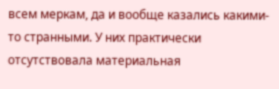всем меркам, да и вообще казались какими-то странными. У них практически отсутствовала материальная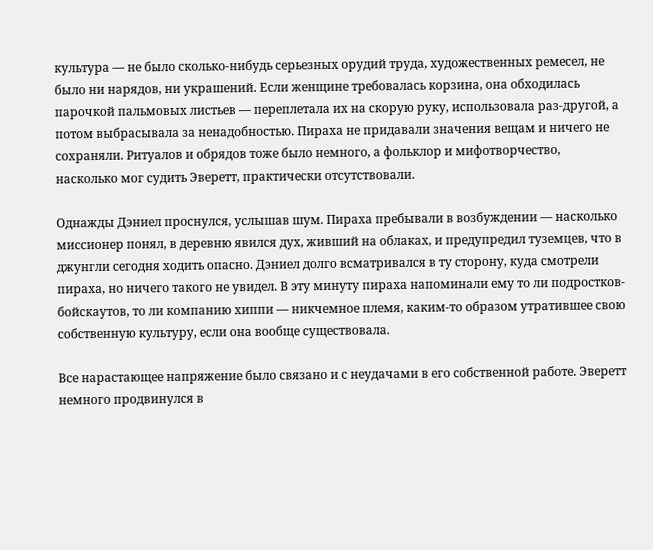культура — не было сколько-нибудь серьезных орудий труда, художественных ремесел, не было ни нарядов, ни украшений. Если женщине требовалась корзина, она обходилась парочкой пальмовых листьев — переплетала их на скорую руку, использовала раз-другой, а потом выбрасывала за ненадобностью. Пираха не придавали значения вещам и ничего не сохраняли. Ритуалов и обрядов тоже было немного, а фольклор и мифотворчество, насколько мог судить Эверетт, практически отсутствовали.

Однажды Дэниел проснулся, услышав шум. Пираха пребывали в возбуждении — насколько миссионер понял, в деревню явился дух, живший на облаках, и предупредил туземцев, что в джунгли сегодня ходить опасно. Дэниел долго всматривался в ту сторону, куда смотрели пираха, но ничего такого не увидел. В эту минуту пираха напоминали ему то ли подростков-бойскаутов, то ли компанию хиппи — никчемное племя, каким-то образом утратившее свою собственную культуру, если она вообще существовала.

Все нарастающее напряжение было связано и с неудачами в его собственной работе. Эверетт немного продвинулся в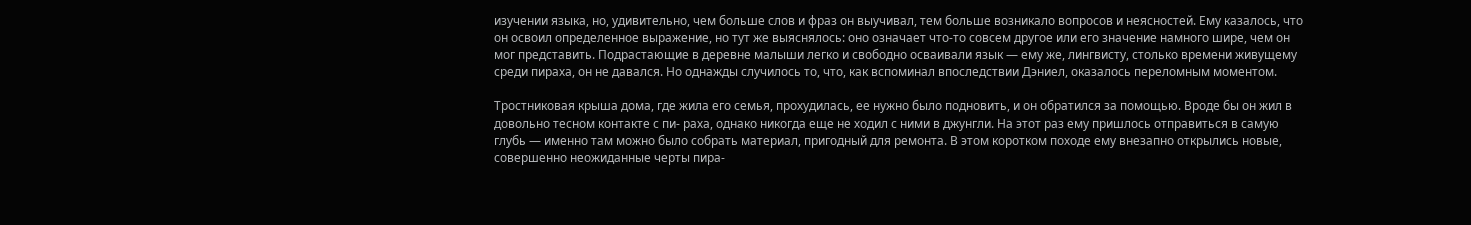изучении языка, но, удивительно, чем больше слов и фраз он выучивал, тем больше возникало вопросов и неясностей. Ему казалось, что он освоил определенное выражение, но тут же выяснялось: оно означает что-то совсем другое или его значение намного шире, чем он мог представить. Подрастающие в деревне малыши легко и свободно осваивали язык — ему же, лингвисту, столько времени живущему среди пираха, он не давался. Но однажды случилось то, что, как вспоминал впоследствии Дэниел, оказалось переломным моментом.

Тростниковая крыша дома, где жила его семья, прохудилась, ее нужно было подновить, и он обратился за помощью. Вроде бы он жил в довольно тесном контакте с пи- раха, однако никогда еще не ходил с ними в джунгли. На этот раз ему пришлось отправиться в самую глубь — именно там можно было собрать материал, пригодный для ремонта. В этом коротком походе ему внезапно открылись новые, совершенно неожиданные черты пира-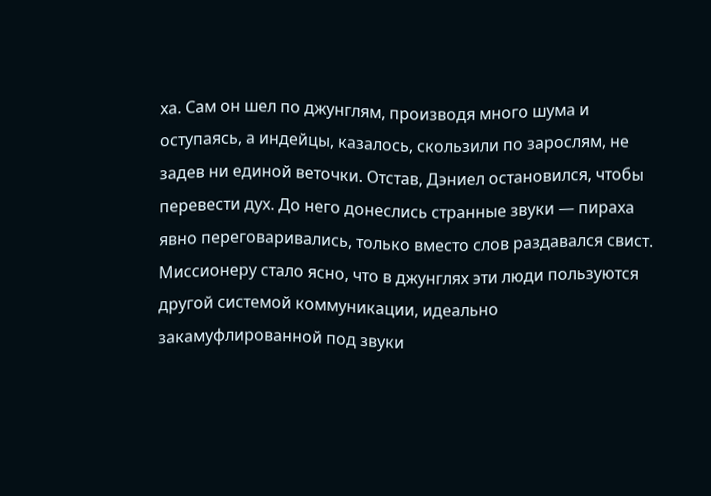ха. Сам он шел по джунглям, производя много шума и оступаясь, а индейцы, казалось, скользили по зарослям, не задев ни единой веточки. Отстав, Дэниел остановился, чтобы перевести дух. До него донеслись странные звуки — пираха явно переговаривались, только вместо слов раздавался свист. Миссионеру стало ясно, что в джунглях эти люди пользуются другой системой коммуникации, идеально закамуфлированной под звуки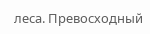леса. Превосходный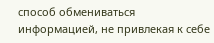способ обмениваться информацией, не привлекая к себе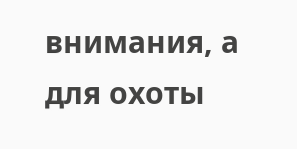внимания, а для охоты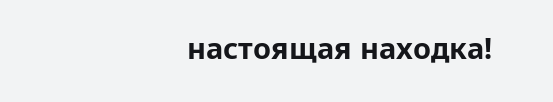настоящая находка!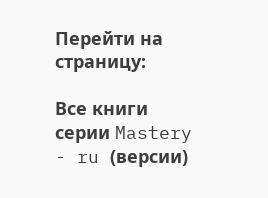Перейти на страницу:

Все книги серии Mastery - ru (версии)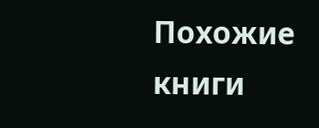Похожие книги